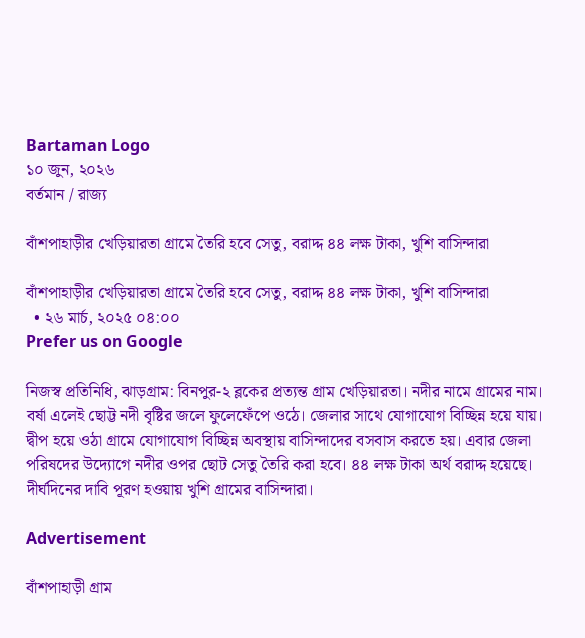Bartaman Logo
১০ জুন, ২০২৬
বর্তমান / রাজ্য

বাঁশপাহাড়ীর খেড়িয়ারতা গ্রামে তৈরি হবে সেতু, বরাদ্দ ৪৪ লক্ষ টাকা, খুশি বাসিন্দারা

বাঁশপাহাড়ীর খেড়িয়ারতা গ্রামে তৈরি হবে সেতু, বরাদ্দ ৪৪ লক্ষ টাকা, খুশি বাসিন্দারা
  • ২৬ মার্চ, ২০২৫ ০৪:০০
Prefer us on Google

নিজস্ব প্রতিনিধি, ঝাড়গ্ৰাম: বিনপুর-২ ব্লকের প্রত্যন্ত গ্ৰাম খেড়িয়ারতা। নদীর নামে গ্ৰামের নাম। বর্ষা এলেই ছোট্ট নদী বৃষ্টির জলে ফুলেফেঁপে ওঠে। জেলার সাথে যোগাযোগ বিচ্ছিন্ন হয়ে যায়। দ্বীপ হয়ে ওঠা গ্ৰামে যোগাযোগ বিচ্ছিন্ন অবস্থায় বাসিন্দাদের বসবাস করতে হয়। এবার জেলা পরিষদের উদ্যোগে নদীর ওপর ছোট সেতু তৈরি করা হবে। ৪৪ লক্ষ টাকা অর্থ বরাদ্দ হয়েছে। দীর্ঘদিনের দাবি পূরণ হওয়ায় খুশি গ্ৰামের বাসিন্দারা।

Advertisement

বাঁশপাহাড়ী গ্ৰাম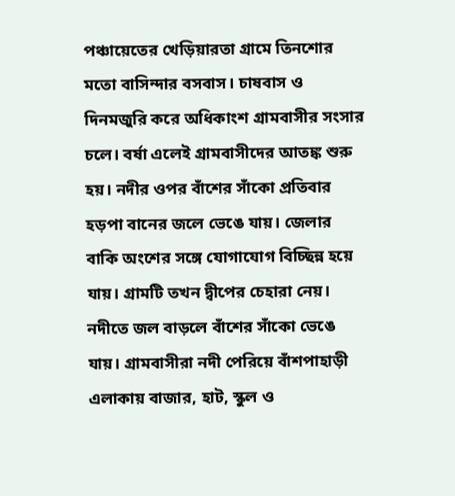পঞ্চায়েতের খেড়িয়ারতা গ্ৰামে তিনশোর মতো বাসিন্দার বসবাস। চাষবাস ও দিনমজুরি করে অধিকাংশ গ্ৰামবাসীর সংসার চলে। বর্ষা এলেই গ্ৰামবাসীদের আতঙ্ক শুরু হয়। নদীর ওপর বাঁশের সাঁকো প্রতিবার হড়পা বানের জলে ভেঙে যায়। জেলার বাকি অংশের সঙ্গে যোগাযোগ বিচ্ছিন্ন হয়ে যায়। গ্ৰামটি তখন দ্বীপের চেহারা নেয়। নদীতে জল বাড়লে বাঁশের সাঁকো ভেঙে যায়। গ্ৰামবাসীরা নদী পেরিয়ে বাঁশপাহাড়ী এলাকায় বাজার, হাট, স্কুল ও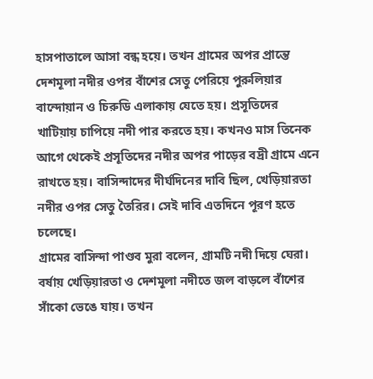হাসপাতালে আসা বন্ধ হয়ে। তখন গ্ৰামের অপর প্রান্তে দেশমূলা নদীর ওপর বাঁশের সেতু পেরিয়ে পুরুলিয়ার বান্দোয়ান ও চিরুডি এলাকায় যেতে হয়। প্রসূতিদের খাটিয়ায় চাপিয়ে নদী পার করতে হয়। কখনও মাস তিনেক আগে থেকেই প্রসূতিদের নদীর অপর পাড়ের বদ্রী গ্ৰামে এনে রাখতে হয়। বাসিন্দাদের দীর্ঘদিনের দাবি ছিল, খেড়িয়ারতা নদীর ওপর সেতু তৈরির। সেই দাবি এতদিনে পূরণ হতে চলেছে।
গ্ৰামের বাসিন্দা পাণ্ডব মুরা বলেন, গ্ৰামটি নদী দিয়ে ঘেরা। বর্ষায় খেড়িয়ারতা ও দেশমূলা নদীতে জল বাড়লে বাঁশের সাঁকো ভেঙে যায়। তখন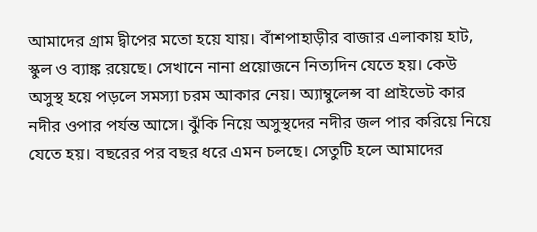আমাদের গ্ৰাম দ্বীপের মতো হয়ে যায়। বাঁশপাহাড়ীর বাজার এলাকায় হাট, স্কুল ও ব্যাঙ্ক রয়েছে। সেখানে নানা প্রয়োজনে নিত্যদিন যেতে হয়। কেউ অসুস্থ হয়ে পড়লে সমস্যা চরম আকার নেয়। অ্যাম্বুলেন্স বা প্রাইভেট কার নদীর ওপার পর্যন্ত আসে। ঝুঁকি নিয়ে অসুস্থদের নদীর জল পার করিয়ে নিয়ে যেতে হয়। বছরের পর বছর ধরে এমন চলছে। সেতুটি হলে আমাদের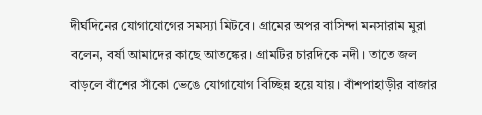দীর্ঘদিনের যোগাযোগের সমস্যা মিটবে। গ্ৰামের অপর বাসিন্দা মনসারাম মুরা বলেন, বর্ষা আমাদের কাছে আতঙ্কের। গ্ৰামটির চারদিকে নদী। তাতে জল বাড়লে বাঁশের সাঁকো ভেঙে যোগাযোগ বিচ্ছিন্ন হয়ে যায়। বাঁশপাহাড়ীর বাজার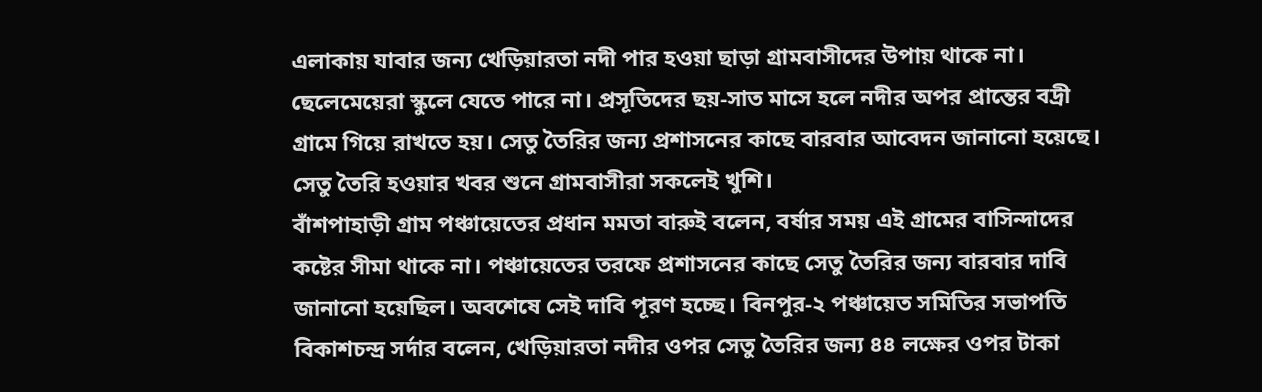এলাকায় যাবার জন্য খেড়িয়ারতা নদী পার হওয়া ছাড়া গ্ৰামবাসীদের উপায় থাকে না। ছেলেমেয়েরা স্কুলে যেতে পারে না। প্রসূতিদের ছয়-সাত মাসে হলে নদীর অপর প্রান্তের বদ্রী গ্ৰামে গিয়ে রাখতে হয়। সেতু তৈরির জন্য প্রশাসনের কাছে বারবার আবেদন জানানো হয়েছে। সেতু তৈরি হওয়ার খবর শুনে গ্ৰামবাসীরা সকলেই খুশি।
বাঁশপাহাড়ী গ্ৰাম পঞ্চায়েতের প্রধান মমতা বারুই বলেন, বর্ষার সময় এই গ্ৰামের বাসিন্দাদের কষ্টের সীমা থাকে না। পঞ্চায়েতের তরফে প্রশাসনের কাছে সেতু তৈরির জন্য বারবার দাবি জানানো হয়েছিল। অবশেষে সেই দাবি পূরণ হচ্ছে। বিনপুর-২ পঞ্চায়েত সমিতির সভাপতি বিকাশচন্দ্র সর্দার বলেন, খেড়িয়ারতা নদীর ওপর সেতু তৈরির জন্য ৪৪ লক্ষের ওপর টাকা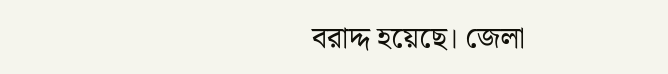বরাদ্দ হয়েছে। জেলা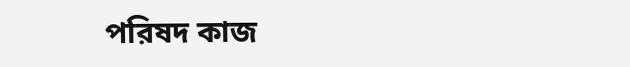পরিষদ কাজ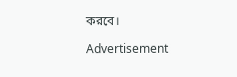করবে।

Advertisement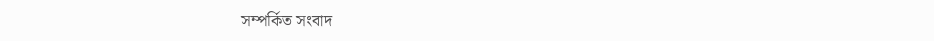সম্পর্কিত সংবাদ